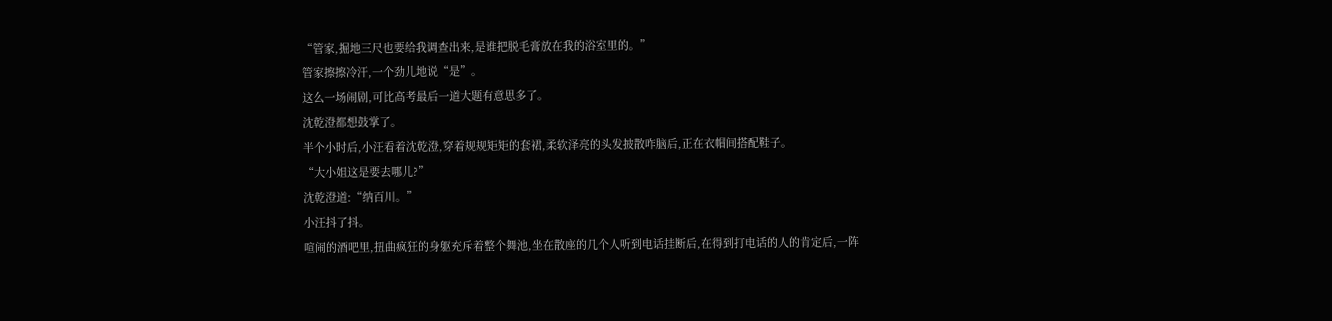“管家,掘地三尺也要给我调查出来,是谁把脱毛膏放在我的浴室里的。”
管家擦擦冷汗,一个劲儿地说“是”。
这么一场闹剧,可比高考最后一道大题有意思多了。
沈乾澄都想鼓掌了。
半个小时后,小汪看着沈乾澄,穿着规规矩矩的套裙,柔软泽亮的头发披散咋脑后,正在衣帽间搭配鞋子。
“大小姐这是要去哪儿?”
沈乾澄道:“纳百川。”
小汪抖了抖。
喧闹的酒吧里,扭曲疯狂的身躯充斥着整个舞池,坐在散座的几个人听到电话挂断后,在得到打电话的人的肯定后,一阵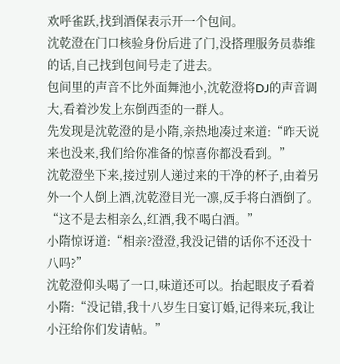欢呼雀跃,找到酒保表示开一个包间。
沈乾澄在门口核验身份后进了门,没搭理服务员恭维的话,自己找到包间号走了进去。
包间里的声音不比外面舞池小,沈乾澄将DJ的声音调大,看着沙发上东倒西歪的一群人。
先发现是沈乾澄的是小隋,亲热地凑过来道:“昨天说来也没来,我们给你准备的惊喜你都没看到。”
沈乾澄坐下来,接过别人递过来的干净的杯子,由着另外一个人倒上酒,沈乾澄目光一凛,反手将白酒倒了。
“这不是去相亲么,红酒,我不喝白酒。”
小隋惊讶道:“相亲?澄澄,我没记错的话你不还没十八吗?”
沈乾澄仰头喝了一口,味道还可以。抬起眼皮子看着小隋:“没记错,我十八岁生日宴订婚,记得来玩,我让小汪给你们发请帖。”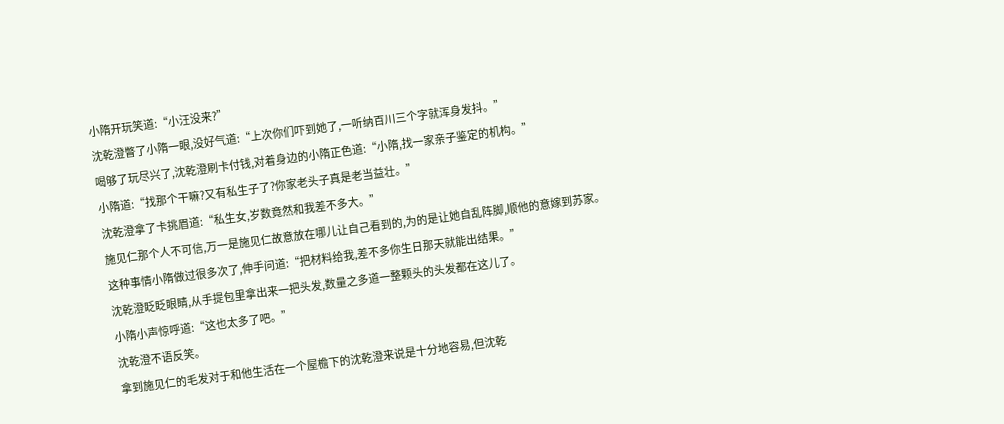小隋开玩笑道:“小汪没来?”
沈乾澄瞥了小隋一眼,没好气道:“上次你们吓到她了,一听纳百川三个字就浑身发抖。”
喝够了玩尽兴了,沈乾澄刷卡付钱,对着身边的小隋正色道:“小隋,找一家亲子鉴定的机构。”
小隋道:“找那个干嘛?又有私生子了?你家老头子真是老当益壮。”
沈乾澄拿了卡挑眉道:“私生女,岁数竟然和我差不多大。”
施见仁那个人不可信,万一是施见仁故意放在哪儿让自己看到的,为的是让她自乱阵脚,顺他的意嫁到苏家。
这种事情小隋做过很多次了,伸手问道:“把材料给我,差不多你生日那天就能出结果。”
沈乾澄眨眨眼睛,从手提包里拿出来一把头发,数量之多道一整颗头的头发都在这儿了。
小隋小声惊呼道:“这也太多了吧。”
沈乾澄不语反笑。
拿到施见仁的毛发对于和他生活在一个屋檐下的沈乾澄来说是十分地容易,但沈乾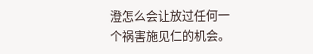澄怎么会让放过任何一个祸害施见仁的机会。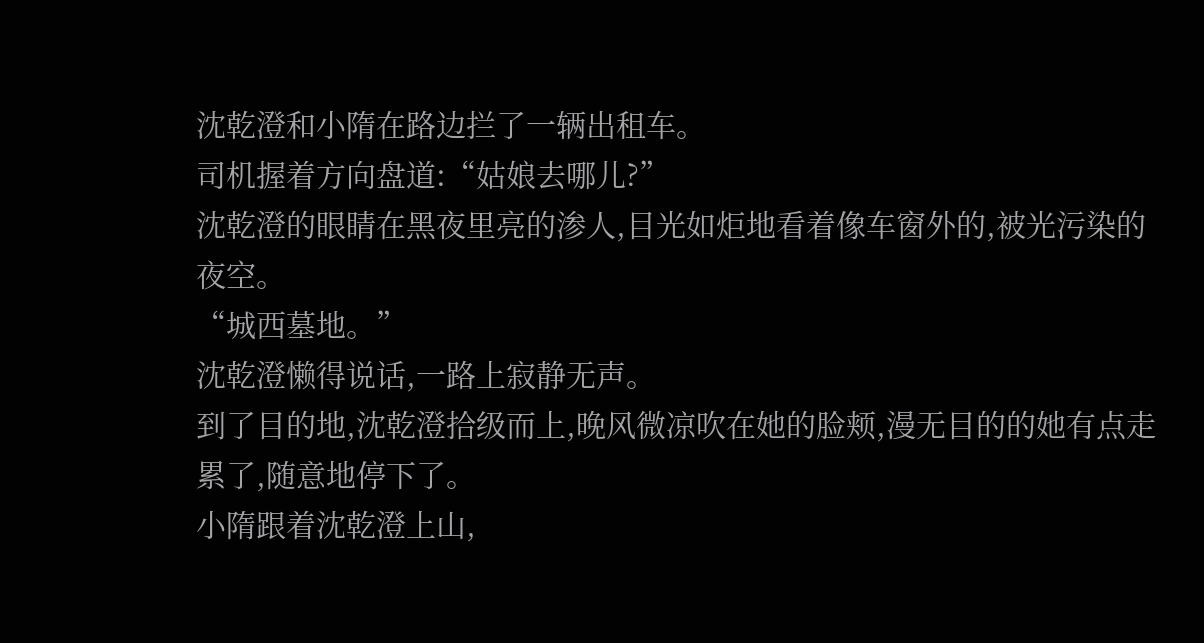沈乾澄和小隋在路边拦了一辆出租车。
司机握着方向盘道:“姑娘去哪儿?”
沈乾澄的眼睛在黑夜里亮的渗人,目光如炬地看着像车窗外的,被光污染的夜空。
“城西墓地。”
沈乾澄懒得说话,一路上寂静无声。
到了目的地,沈乾澄拾级而上,晚风微凉吹在她的脸颊,漫无目的的她有点走累了,随意地停下了。
小隋跟着沈乾澄上山,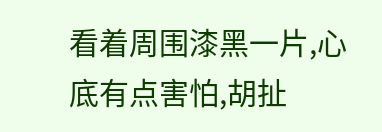看着周围漆黑一片,心底有点害怕,胡扯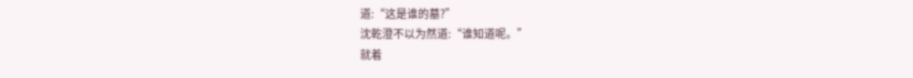道:“这是谁的墓?”
沈乾澄不以为然道:“谁知道呢。”
就着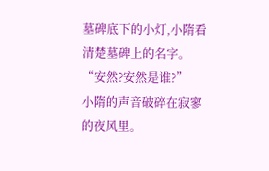墓碑底下的小灯,小隋看清楚墓碑上的名字。
“安然?安然是谁?”
小隋的声音破碎在寂寥的夜风里。